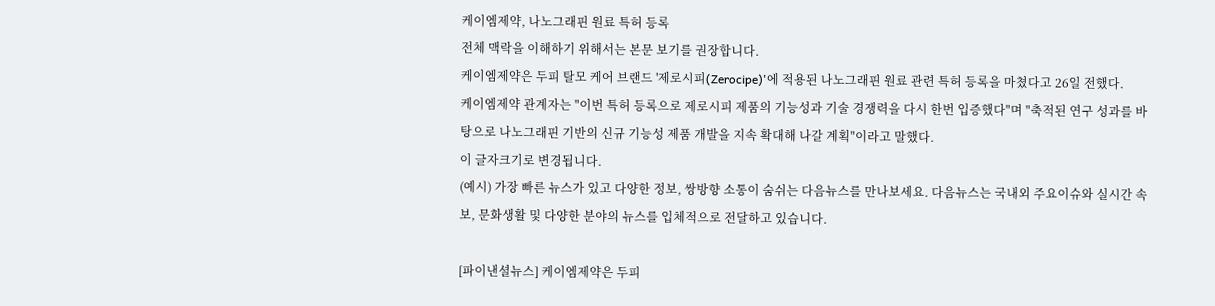케이엠제약, 나노그래핀 원료 특허 등록
전체 맥락을 이해하기 위해서는 본문 보기를 권장합니다.
케이엠제약은 두피 탈모 케어 브랜드 '제로시피(Zerocipe)'에 적용된 나노그래핀 원료 관련 특허 등록을 마쳤다고 26일 전했다.
케이엠제약 관계자는 "이번 특허 등록으로 제로시피 제품의 기능성과 기술 경쟁력을 다시 한번 입증했다"며 "축적된 연구 성과를 바탕으로 나노그래핀 기반의 신규 기능성 제품 개발을 지속 확대해 나갈 계획"이라고 말했다.
이 글자크기로 변경됩니다.
(예시) 가장 빠른 뉴스가 있고 다양한 정보, 쌍방향 소통이 숨쉬는 다음뉴스를 만나보세요. 다음뉴스는 국내외 주요이슈와 실시간 속보, 문화생활 및 다양한 분야의 뉴스를 입체적으로 전달하고 있습니다.

[파이낸셜뉴스] 케이엠제약은 두피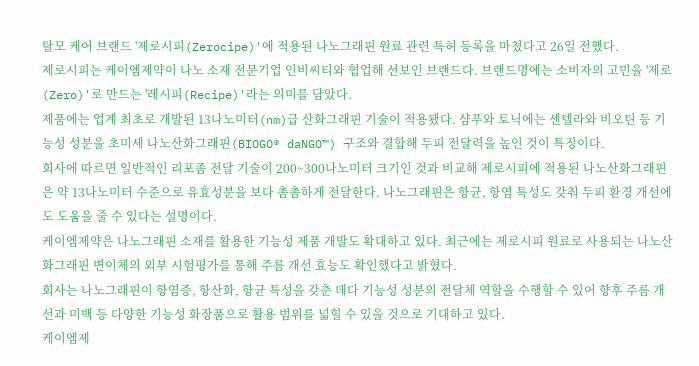탈모 케어 브랜드 '제로시피(Zerocipe)'에 적용된 나노그래핀 원료 관련 특허 등록을 마쳤다고 26일 전했다.
제로시피는 케이엠제약이 나노 소재 전문기업 인비씨티와 협업해 선보인 브랜드다. 브랜드명에는 소비자의 고민을 '제로(Zero)'로 만드는 '레시피(Recipe)'라는 의미를 담았다.
제품에는 업계 최초로 개발된 13나노미터(nm)급 산화그래핀 기술이 적용됐다. 샴푸와 토닉에는 센텔라와 비오틴 등 기능성 성분을 초미세 나노산화그래핀(BIOGO® daNGO™) 구조와 결합해 두피 전달력을 높인 것이 특징이다.
회사에 따르면 일반적인 리포좀 전달 기술이 200~300나노미터 크기인 것과 비교해 제로시피에 적용된 나노산화그래핀은 약 13나노미터 수준으로 유효성분을 보다 촘촘하게 전달한다. 나노그래핀은 항균, 항염 특성도 갖춰 두피 환경 개선에도 도움을 줄 수 있다는 설명이다.
케이엠제약은 나노그래핀 소재를 활용한 기능성 제품 개발도 확대하고 있다. 최근에는 제로시피 원료로 사용되는 나노산화그래핀 변이체의 외부 시험평가를 통해 주름 개선 효능도 확인했다고 밝혔다.
회사는 나노그래핀이 항염증, 항산화, 항균 특성을 갖춘 데다 기능성 성분의 전달체 역할을 수행할 수 있어 향후 주름 개선과 미백 등 다양한 기능성 화장품으로 활용 범위를 넓힐 수 있을 것으로 기대하고 있다.
케이엠제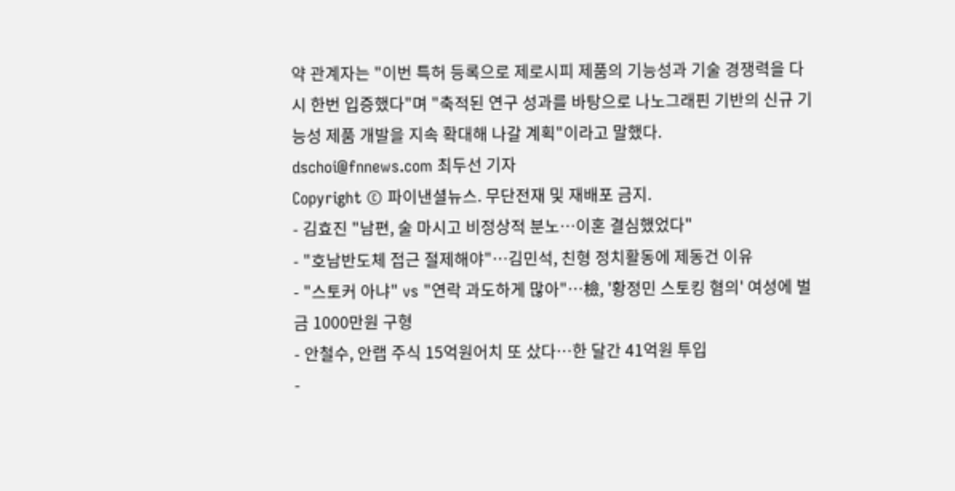약 관계자는 "이번 특허 등록으로 제로시피 제품의 기능성과 기술 경쟁력을 다시 한번 입증했다"며 "축적된 연구 성과를 바탕으로 나노그래핀 기반의 신규 기능성 제품 개발을 지속 확대해 나갈 계획"이라고 말했다.
dschoi@fnnews.com 최두선 기자
Copyright © 파이낸셜뉴스. 무단전재 및 재배포 금지.
- 김효진 "남편, 술 마시고 비정상적 분노…이혼 결심했었다"
- "호남반도체 접근 절제해야"…김민석, 친형 정치활동에 제동건 이유
- "스토커 아냐" vs "연락 과도하게 많아"…檢, '황정민 스토킹 혐의' 여성에 벌금 1000만원 구형
- 안철수, 안랩 주식 15억원어치 또 샀다…한 달간 41억원 투입
-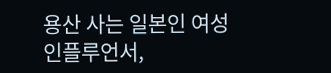용산 사는 일본인 여성 인플루언서,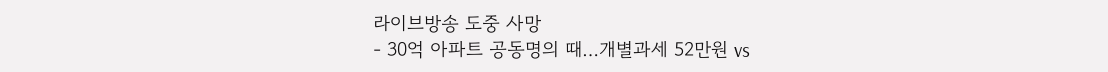라이브방송 도중 사망
- 30억 아파트 공동명의 때…개별과세 52만원 vs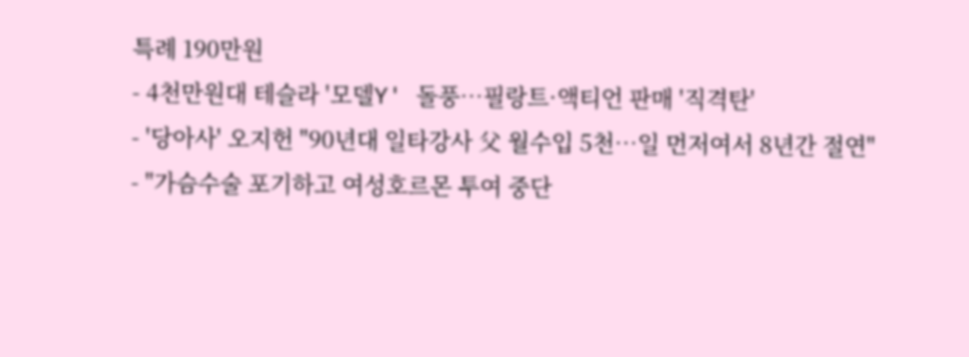특례 190만원
- 4천만원대 테슬라 '모델Y' 돌풍…필랑트·액티언 판매 '직격탄'
- '당아사' 오지헌 "90년대 일타강사 父 월수입 5천…일 먼저여서 8년간 절연"
- "가슴수술 포기하고 여성호르몬 투여 중단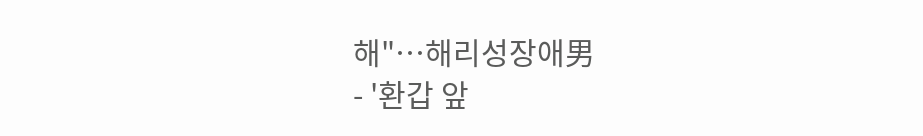해"…해리성장애男
- '환갑 앞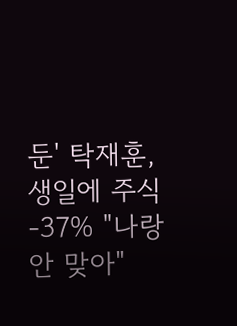둔' 탁재훈, 생일에 주식 -37% "나랑 안 맞아"